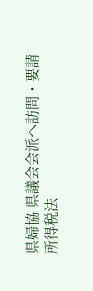県婦協 県議会会派へ訪問・要請
所得税法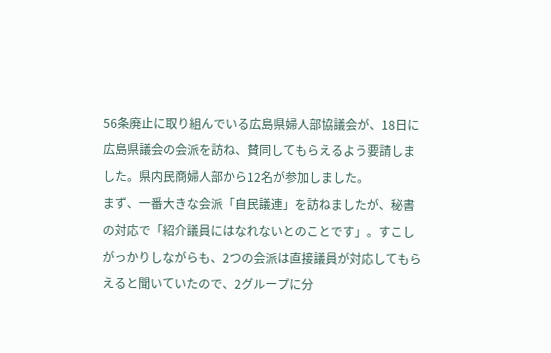56条廃止に取り組んでいる広島県婦人部協議会が、18日に広島県議会の会派を訪ね、賛同してもらえるよう要請しました。県内民商婦人部から12名が参加しました。
まず、一番大きな会派「自民議連」を訪ねましたが、秘書の対応で「紹介議員にはなれないとのことです」。すこしがっかりしながらも、2つの会派は直接議員が対応してもらえると聞いていたので、2グループに分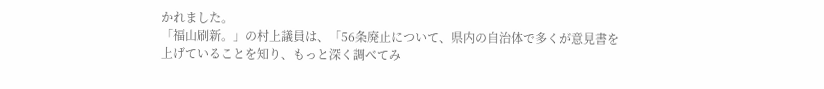かれました。
「福山刷新。」の村上議員は、「56条廃止について、県内の自治体で多くが意見書を上げていることを知り、もっと深く調べてみ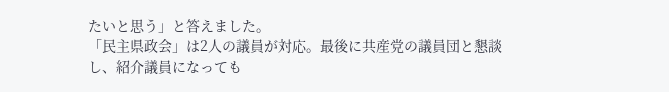たいと思う」と答えました。
「民主県政会」は2人の議員が対応。最後に共産党の議員団と懇談し、紹介議員になっても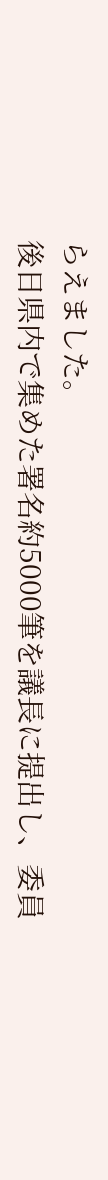らえました。
後日県内で集めた署名約5000筆を議長に提出し、委員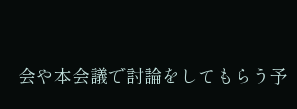会や本会議で討論をしてもらう予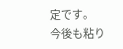定です。
今後も粘り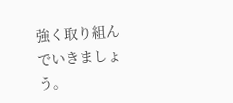強く取り組んでいきましょう。